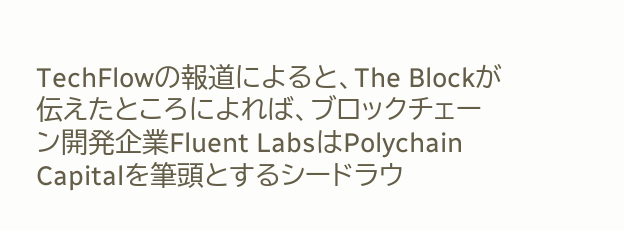TechFlowの報道によると、The Blockが伝えたところによれば、ブロックチェーン開発企業Fluent LabsはPolychain Capitalを筆頭とするシードラウ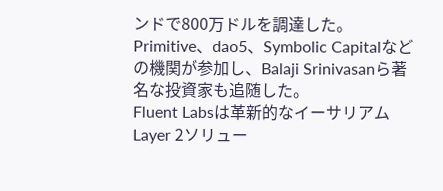ンドで800万ドルを調達した。Primitive、dao5、Symbolic Capitalなどの機関が参加し、Balaji Srinivasanら著名な投資家も追随した。
Fluent Labsは革新的なイーサリアムLayer 2ソリュー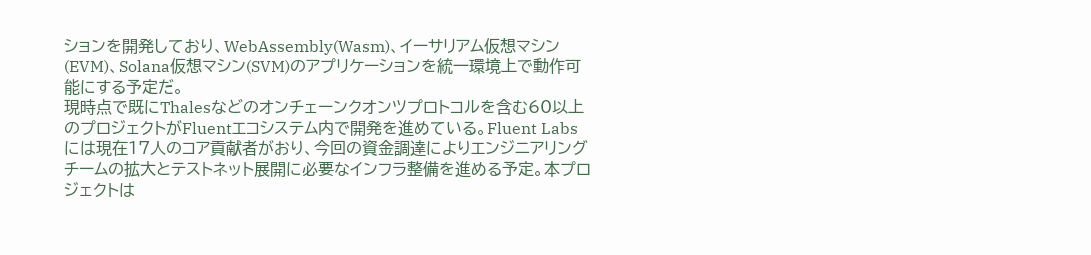ションを開発しており、WebAssembly(Wasm)、イーサリアム仮想マシン(EVM)、Solana仮想マシン(SVM)のアプリケーションを統一環境上で動作可能にする予定だ。
現時点で既にThalesなどのオンチェーンクオンツプロトコルを含む60以上のプロジェクトがFluentエコシステム内で開発を進めている。Fluent Labsには現在17人のコア貢献者がおり、今回の資金調達によりエンジニアリングチームの拡大とテストネット展開に必要なインフラ整備を進める予定。本プロジェクトは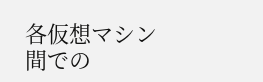各仮想マシン間での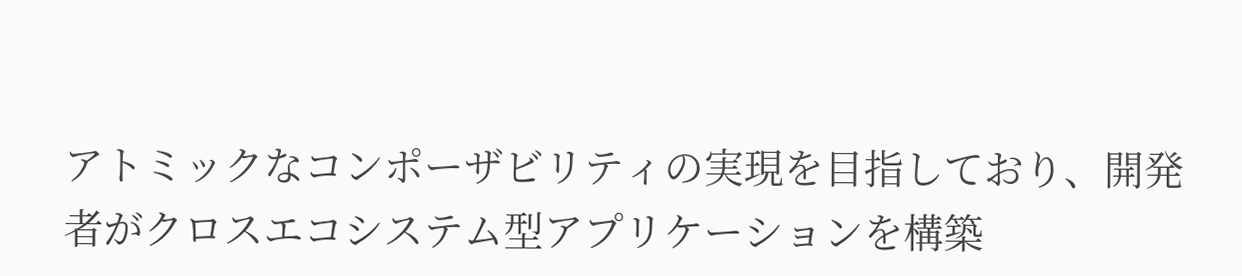アトミックなコンポーザビリティの実現を目指しており、開発者がクロスエコシステム型アプリケーションを構築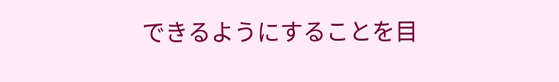できるようにすることを目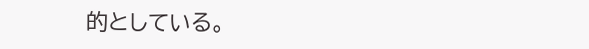的としている。